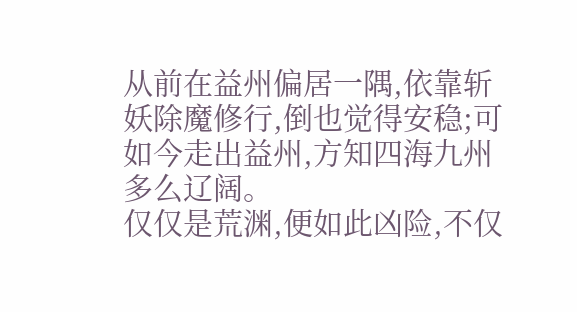从前在益州偏居一隅,依靠斩妖除魔修行,倒也觉得安稳;可如今走出益州,方知四海九州多么辽阔。
仅仅是荒渊,便如此凶险,不仅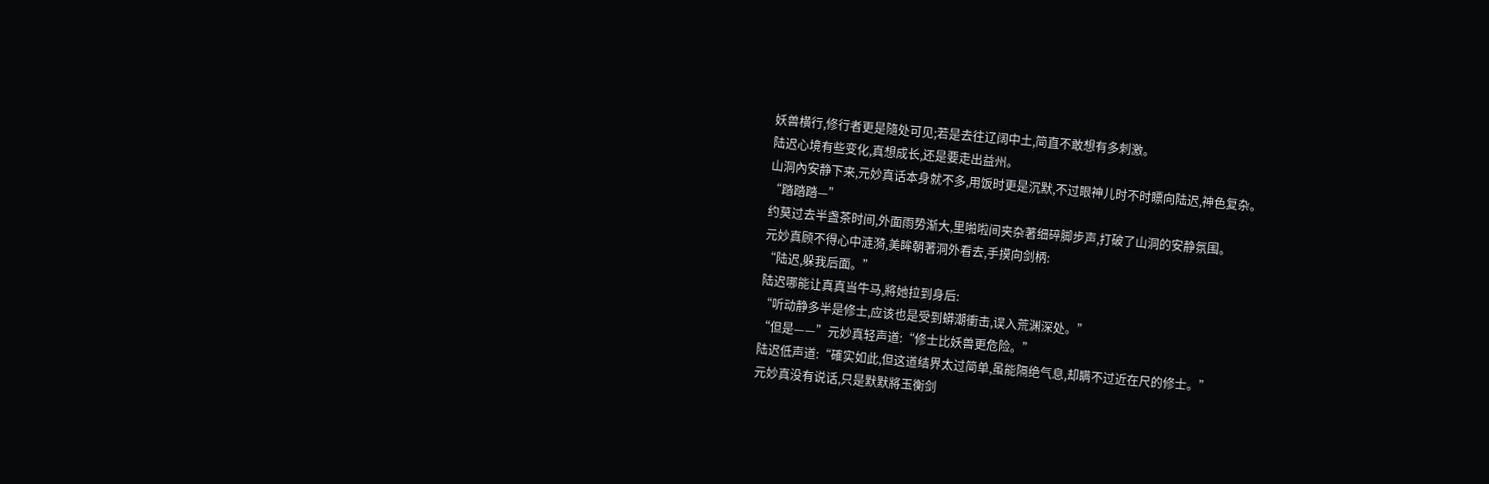妖兽横行,修行者更是隨处可见;若是去往辽阔中土,简直不敢想有多刺激。
陆迟心境有些变化,真想成长,还是要走出益州。
山洞內安静下来,元妙真话本身就不多,用饭时更是沉默,不过眼神儿时不时瞟向陆迟,神色复杂。
“踏踏踏—”
约莫过去半盏茶时间,外面雨势渐大,里啪啦间夹杂著细碎脚步声,打破了山洞的安静氛围。
元妙真顾不得心中涟漪,美眸朝著洞外看去,手摸向剑柄:
“陆迟,躲我后面。”
陆迟哪能让真真当牛马,將她拉到身后:
“听动静多半是修士,应该也是受到蟒潮衝击,误入荒渊深处。”
“但是——”元妙真轻声道:“修士比妖兽更危险。”
陆迟低声道:“確实如此,但这道结界太过简单,虽能隔绝气息,却瞒不过近在尺的修士。”
元妙真没有说话,只是默默將玉衡剑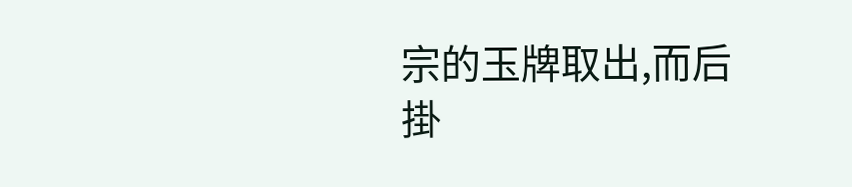宗的玉牌取出,而后掛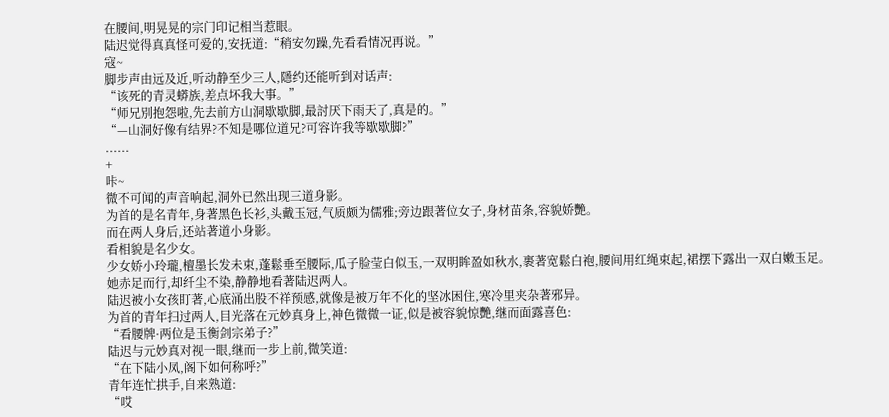在腰间,明晃晃的宗门印记相当惹眼。
陆迟觉得真真怪可爱的,安抚道:“稍安勿躁,先看看情况再说。”
寇~
脚步声由远及近,听动静至少三人,隱约还能听到对话声:
“该死的青灵蟒族,差点坏我大事。”
“师兄別抱怨啦,先去前方山洞歇歇脚,最討厌下雨天了,真是的。”
“—山洞好像有结界?不知是哪位道兄?可容许我等歇歇脚?”
......
+
咔~
微不可闻的声音响起,洞外已然出现三道身影。
为首的是名青年,身著黑色长衫,头戴玉冠,气质颇为儒雅;旁边跟著位女子,身材苗条,容貌娇艷。
而在两人身后,还站著道小身影。
看相貌是名少女。
少女娇小玲瓏,檀墨长发未束,蓬鬆垂至腰际,瓜子脸莹白似玉,一双明眸盈如秋水,裹著宽鬆白袍,腰间用红绳束起,裙摆下露出一双白嫩玉足。
她赤足而行,却纤尘不染,静静地看著陆迟两人。
陆迟被小女孩盯著,心底涌出股不祥预感,就像是被万年不化的坚冰困住,寒冷里夹杂著邪异。
为首的青年扫过两人,目光落在元妙真身上,神色微微一证,似是被容貌惊艷,继而面露喜色:
“看腰牌·两位是玉衡剑宗弟子?”
陆迟与元妙真对视一眼,继而一步上前,微笑道:
“在下陆小凤,阁下如何称呼?”
青年连忙拱手,自来熟道:
“哎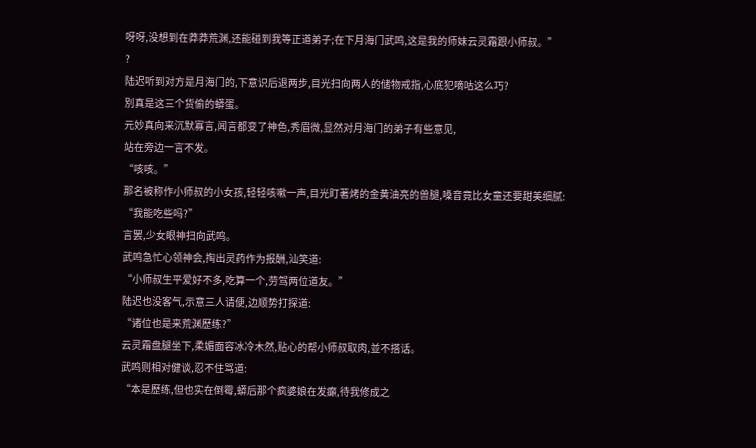呀呀,没想到在莽莽荒渊,还能碰到我等正道弟子;在下月海门武鸣,这是我的师妹云灵霜跟小师叔。”
?
陆迟听到对方是月海门的,下意识后退两步,目光扫向两人的储物戒指,心底犯嘀咕这么巧?
別真是这三个货偷的蟒蛋。
元妙真向来沉默寡言,闻言都变了神色,秀眉微,显然对月海门的弟子有些意见,
站在旁边一言不发。
“咳咳。”
那名被称作小师叔的小女孩,轻轻咳嗽一声,目光盯著烤的金黄油亮的兽腿,嗓音竟比女童还要甜美细腻:
“我能吃些吗?”
言罢,少女眼神扫向武鸣。
武鸣急忙心领神会,掏出灵药作为报酬,汕笑道:
“小师叔生平爱好不多,吃算一个,劳驾两位道友。”
陆迟也没客气,示意三人请便,边顺势打探道:
“诸位也是来荒渊歷练?”
云灵霜盘腿坐下,柔媚面容冰冷木然,贴心的帮小师叔取肉,並不搭话。
武鸣则相对健谈,忍不住骂道:
“本是歷练,但也实在倒霉,蟒后那个疯婆娘在发癲,待我修成之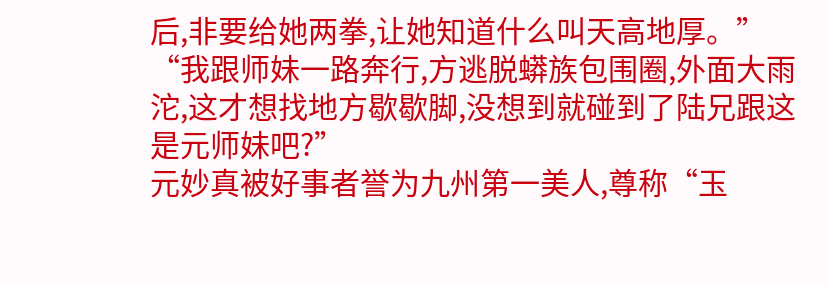后,非要给她两拳,让她知道什么叫天高地厚。”
“我跟师妹一路奔行,方逃脱蟒族包围圈,外面大雨沱,这才想找地方歇歇脚,没想到就碰到了陆兄跟这是元师妹吧?”
元妙真被好事者誉为九州第一美人,尊称“玉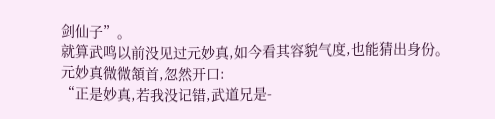剑仙子”。
就算武鸣以前没见过元妙真,如今看其容貌气度,也能猜出身份。
元妙真微微頷首,忽然开口:
“正是妙真,若我没记错,武道兄是-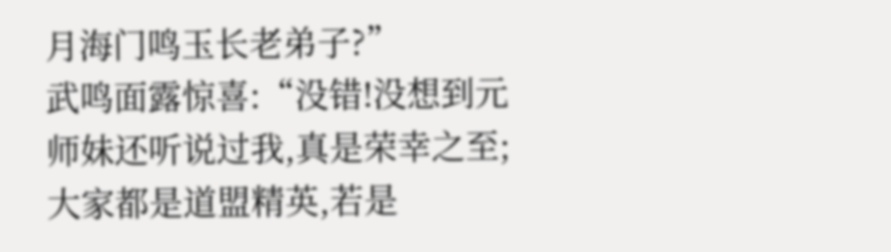月海门鸣玉长老弟子?”
武鸣面露惊喜:“没错!没想到元师妹还听说过我,真是荣幸之至;大家都是道盟精英,若是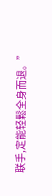联手,定能轻鬆全身而退。”